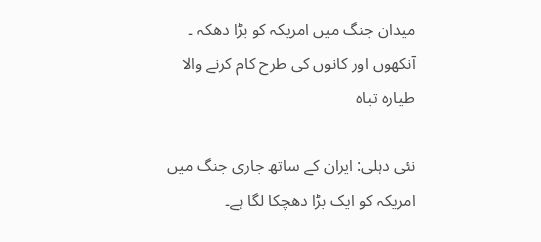میدان جنگ میں امریکہ کو بڑا دھکہ ۔ آنکھوں اور کانوں کی طرح کام کرنے والا طیارہ تباہ

نئی دہلی: ایران کے ساتھ جاری جنگ میں امریکہ کو ایک بڑا دھچکا لگا ہے۔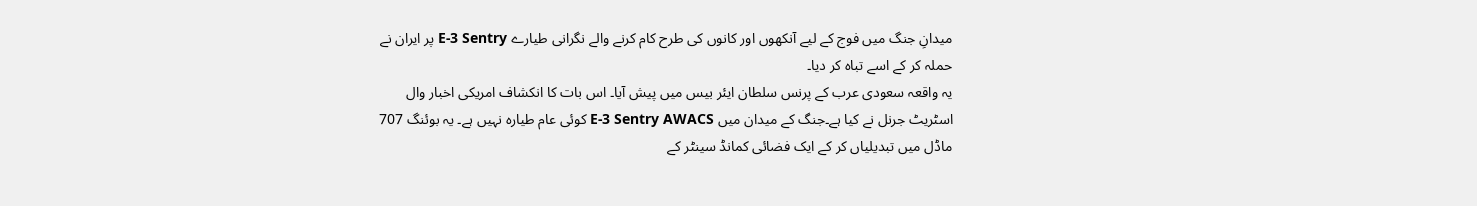میدانِ جنگ میں فوج کے لیے آنکھوں اور کانوں کی طرح کام کرنے والے نگرانی طیارے E-3 Sentry پر ایران نے حملہ کر کے اسے تباہ کر دیا۔
یہ واقعہ سعودی عرب کے پرنس سلطان ایئر بیس میں پیش آیا۔ اس بات کا انکشاف امریکی اخبار وال اسٹریٹ جرنل نے کیا ہے۔جنگ کے میدان میں E-3 Sentry AWACS کوئی عام طیارہ نہیں ہے۔ یہ بوئنگ 707 ماڈل میں تبدیلیاں کر کے ایک فضائی کمانڈ سینٹر کے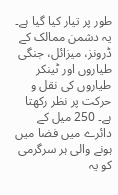طور پر تیار کیا گیا ہے۔
یہ دشمن ممالک کے ڈرونز، میزائل، جنگی طیاروں اور ٹینکر طیاروں کی نقل و حرکت پر نظر رکھتا ہے۔ 250 میل کے دائرے میں فضا میں ہونے والی ہر سرگرمی کو یہ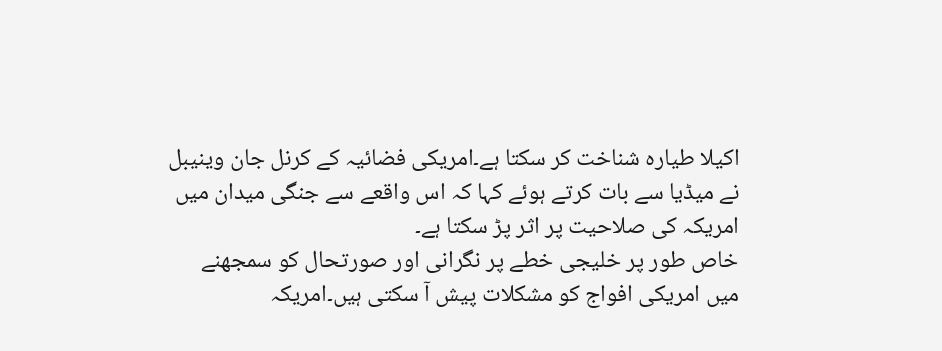اکیلا طیارہ شناخت کر سکتا ہے۔امریکی فضائیہ کے کرنل جان وینیبل نے میڈیا سے بات کرتے ہوئے کہا کہ اس واقعے سے جنگی میدان میں امریکہ کی صلاحیت پر اثر پڑ سکتا ہے۔
خاص طور پر خلیجی خطے پر نگرانی اور صورتحال کو سمجھنے میں امریکی افواج کو مشکلات پیش آ سکتی ہیں۔امریکہ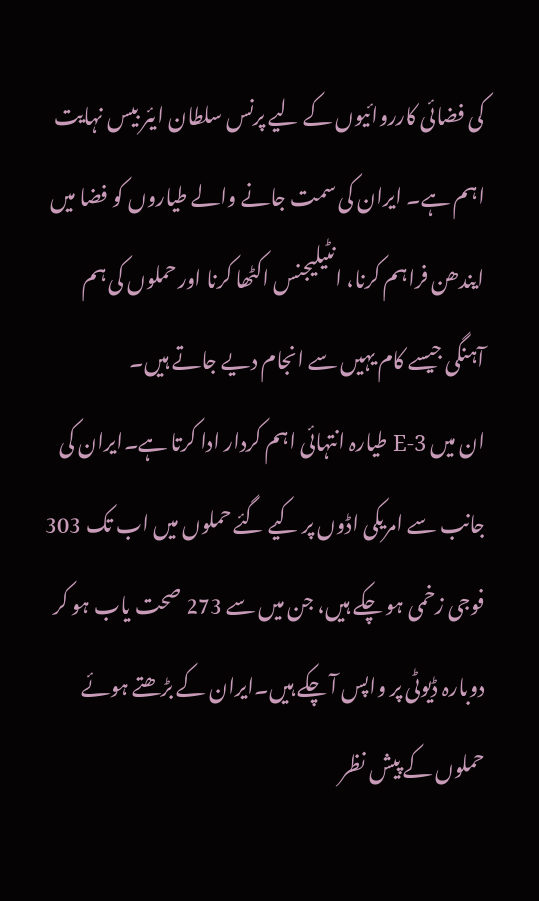کی فضائی کارروائیوں کے لیے پرنس سلطان ایئر بیس نہایت اہم ہے۔ ایران کی سمت جانے والے طیاروں کو فضا میں ایندھن فراہم کرنا، انٹیلیجنس اکٹھا کرنا اور حملوں کی ہم آہنگی جیسے کام یہیں سے انجام دیے جاتے ہیں۔
ان میں E-3 طیارہ انتہائی اہم کردار ادا کرتا ہے۔ایران کی جانب سے امریکی اڈوں پر کیے گئے حملوں میں اب تک 303 فوجی زخمی ہو چکے ہیں، جن میں سے 273 صحت یاب ہو کر دوبارہ ڈیوٹی پر واپس آ چکے ہیں۔ایران کے بڑھتے ہوئے حملوں کے پیش نظر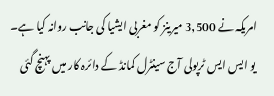امریکہ نے 3,500 میرینز کو مغربی ایشیا کی جانب روانہ کیا ہے۔
یو ایس ایس ٹرپولی آج سینٹرل کمانڈ کے دائرہ کار میں پہنچ گئی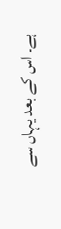ہے۔ اس کے بعد یہاں سے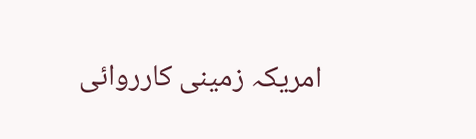امریکہ زمینی کارروائی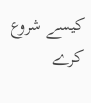کیسے شروع کرے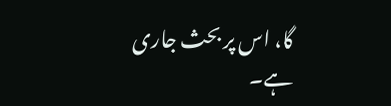گا، اس پر بحث جاری ہے۔